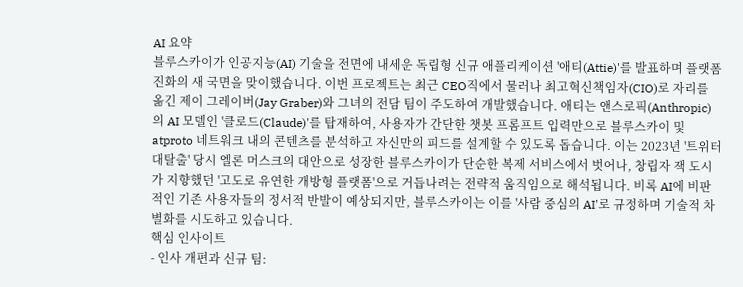AI 요약
블루스카이가 인공지능(AI) 기술을 전면에 내세운 독립형 신규 애플리케이션 '애티(Attie)'를 발표하며 플랫폼 진화의 새 국면을 맞이했습니다. 이번 프로젝트는 최근 CEO직에서 물러나 최고혁신책임자(CIO)로 자리를 옮긴 제이 그레이버(Jay Graber)와 그녀의 전담 팀이 주도하여 개발했습니다. 애티는 앤스로픽(Anthropic)의 AI 모델인 '클로드(Claude)'를 탑재하여, 사용자가 간단한 챗봇 프롬프트 입력만으로 블루스카이 및 atproto 네트워크 내의 콘텐츠를 분석하고 자신만의 피드를 설계할 수 있도록 돕습니다. 이는 2023년 '트위터 대탈출' 당시 엘론 머스크의 대안으로 성장한 블루스카이가 단순한 복제 서비스에서 벗어나, 창립자 잭 도시가 지향했던 '고도로 유연한 개방형 플랫폼'으로 거듭나려는 전략적 움직임으로 해석됩니다. 비록 AI에 비판적인 기존 사용자들의 정서적 반발이 예상되지만, 블루스카이는 이를 '사람 중심의 AI'로 규정하며 기술적 차별화를 시도하고 있습니다.
핵심 인사이트
- 인사 개편과 신규 팀: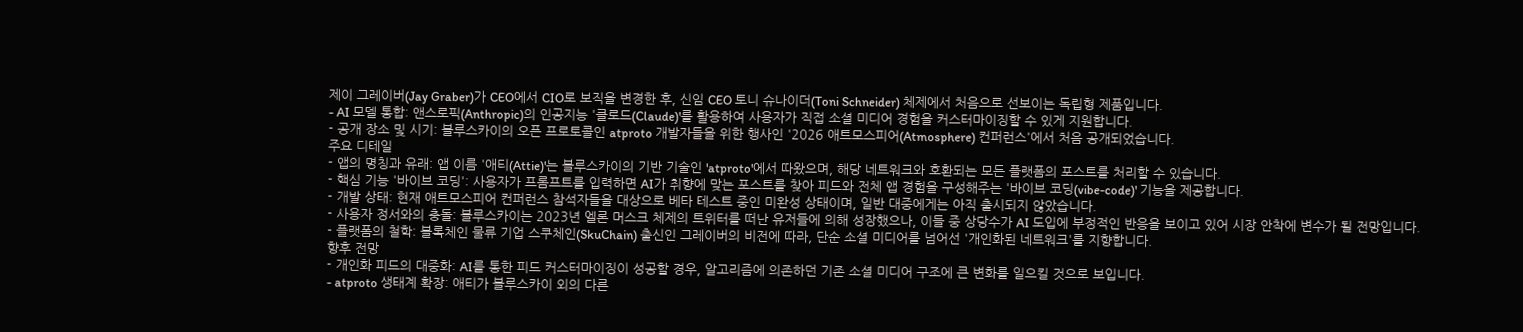제이 그레이버(Jay Graber)가 CEO에서 CIO로 보직을 변경한 후, 신임 CEO 토니 슈나이더(Toni Schneider) 체제에서 처음으로 선보이는 독립형 제품입니다.
- AI 모델 통합: 앤스로픽(Anthropic)의 인공지능 '클로드(Claude)'를 활용하여 사용자가 직접 소셜 미디어 경험을 커스터마이징할 수 있게 지원합니다.
- 공개 장소 및 시기: 블루스카이의 오픈 프로토콜인 atproto 개발자들을 위한 행사인 '2026 애트모스피어(Atmosphere) 컨퍼런스'에서 처음 공개되었습니다.
주요 디테일
- 앱의 명칭과 유래: 앱 이름 '애티(Attie)'는 블루스카이의 기반 기술인 'atproto'에서 따왔으며, 해당 네트워크와 호환되는 모든 플랫폼의 포스트를 처리할 수 있습니다.
- 핵심 기능 '바이브 코딩': 사용자가 프롬프트를 입력하면 AI가 취향에 맞는 포스트를 찾아 피드와 전체 앱 경험을 구성해주는 '바이브 코딩(vibe-code)' 기능을 제공합니다.
- 개발 상태: 현재 애트모스피어 컨퍼런스 참석자들을 대상으로 베타 테스트 중인 미완성 상태이며, 일반 대중에게는 아직 출시되지 않았습니다.
- 사용자 정서와의 충돌: 블루스카이는 2023년 엘론 머스크 체제의 트위터를 떠난 유저들에 의해 성장했으나, 이들 중 상당수가 AI 도입에 부정적인 반응을 보이고 있어 시장 안착에 변수가 될 전망입니다.
- 플랫폼의 철학: 블록체인 물류 기업 스쿠체인(SkuChain) 출신인 그레이버의 비전에 따라, 단순 소셜 미디어를 넘어선 '개인화된 네트워크'를 지향합니다.
향후 전망
- 개인화 피드의 대중화: AI를 통한 피드 커스터마이징이 성공할 경우, 알고리즘에 의존하던 기존 소셜 미디어 구조에 큰 변화를 일으킬 것으로 보입니다.
- atproto 생태계 확장: 애티가 블루스카이 외의 다른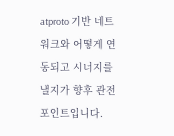atproto 기반 네트워크와 어떻게 연동되고 시너지를 낼지가 향후 관전 포인트입니다.